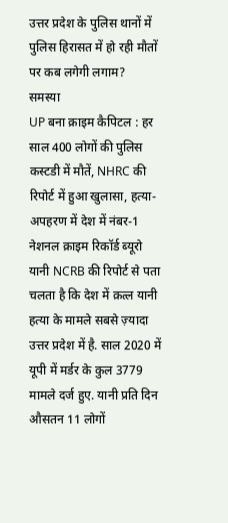उत्तर प्रदेश के पुलिस थानों में पुलिस हिरासत में हो रही मौतों पर कब लगेगी लगाम?
समस्या
UP बना क्राइम कैपिटल : हर साल 400 लोगों की पुलिस कस्टडी में मौतें, NHRC की रिपोर्ट में हुआ खुलासा, हत्या-अपहरण में देश में नंबर-1
नेशनल क्राइम रिकॉर्ड ब्यूरो यानी NCRB की रिपोर्ट से पता चलता है कि देश में क़त्ल यानी हत्या के मामले सबसे ज़्यादा उत्तर प्रदेश में है. साल 2020 में यूपी में मर्डर के कुल 3779 मामले दर्ज हुए. यानी प्रति दिन औसतन 11 लोगों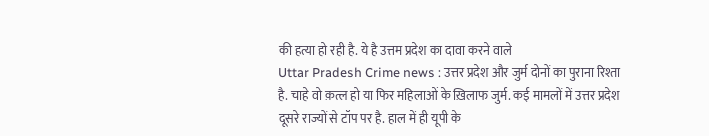की हत्या हो रही है. ये है उत्तम प्रदेश का दावा करने वाले
Uttar Pradesh Crime news : उत्तर प्रदेश और जुर्म दोनों का पुराना रिश्ता है. चाहे वो क़त्ल हो या फिर महिलाओं के ख़िलाफ जुर्म. कई मामलों में उत्तर प्रदेश दूसरे राज्यों से टॉप पर है. हाल में ही यूपी के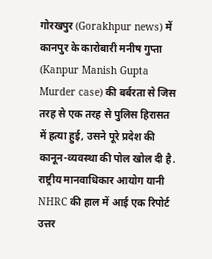गोरखपुर (Gorakhpur news) में कानपुर के कारोबारी मनीष गुप्ता (Kanpur Manish Gupta Murder case) की बर्बरता से जिस तरह से एक तरह से पुलिस हिरासत में हत्या हुई, उसने पूरे प्रदेश की कानून-व्यवस्था की पोल खोल दी है.
राष्ट्रीय मानवाधिकार आयोग यानी NHRC की हाल में आई एक रिपोर्ट उत्तर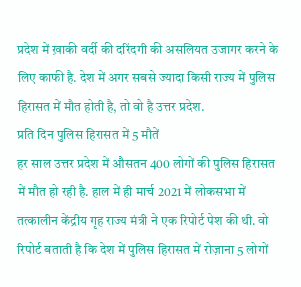प्रदेश में ख़ाकी वर्दी की दरिंदगी की असलियत उजागर करने के लिए काफी है. देश में अगर सबसे ज्यादा किसी राज्य में पुलिस हिरासत में मौत होती है, तो वो है उत्तर प्रदेश.
प्रति दिन पुलिस हिरासत में 5 मौतें
हर साल उत्तर प्रदेश में औसतन 400 लोगों की पुलिस हिरासत में मौत हो रही है. हाल में ही मार्च 2021 में लोकसभा में तत्कालीन केंद्रीय गृह राज्य मंत्री ने एक रिपोर्ट पेश की थी. वो रिपोर्ट बताती है कि देश में पुलिस हिरासत में रोज़ाना 5 लोगों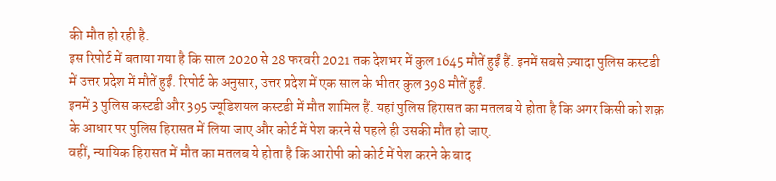की मौत हो रही है.
इस रिपोर्ट में बताया गया है कि साल 2020 से 28 फरवरी 2021 तक देशभर में कुल 1645 मौतें हुईं हैं. इनमें सबसे ज़्यादा पुलिस कस्टडी में उत्तर प्रदेश में मौतें हुईं. रिपोर्ट के अनुसार, उत्तर प्रदेश में एक साल के भीतर कुल 398 मौतें हुईं.
इनमें 3 पुलिस कस्टडी और 395 ज्यूडिशयल कस्टडी में मौत शामिल हैं. यहां पुलिस हिरासत का मतलब ये होता है कि अगर किसी को शक़ के आधार पर पुलिस हिरासत में लिया जाए और कोर्ट में पेश करने से पहले ही उसकी मौत हो जाए.
वहीं, न्यायिक हिरासत में मौत का मतलब ये होता है कि आरोपी को कोर्ट में पेश करने के बाद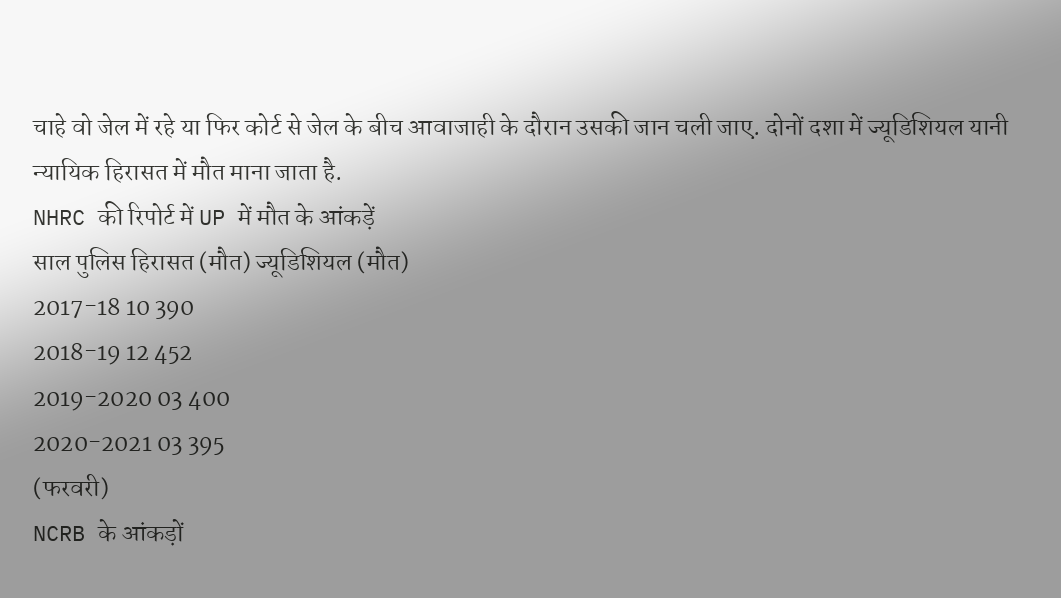चाहे वो जेल में रहे या फिर कोर्ट से जेल के बीच आवाजाही के दौरान उसकी जान चली जाए. दोनों दशा में ज्यूडिशियल यानी न्यायिक हिरासत में मौत माना जाता है.
NHRC की रिपोर्ट में UP में मौत के आंकड़ें
साल पुलिस हिरासत (मौत) ज्यूडिशियल (मौत)
2017-18 10 390
2018-19 12 452
2019-2020 03 400
2020-2021 03 395
(फरवरी)
NCRB के आंकड़ों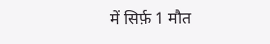में सिर्फ़ 1 मौत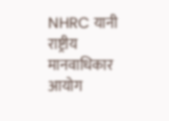NHRC यानी राष्ट्रीय मानवाधिकार आयोग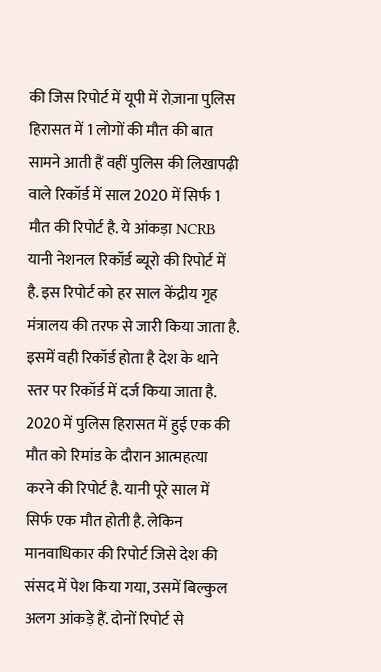की जिस रिपोर्ट में यूपी में रोज़ाना पुलिस हिरासत में 1 लोगों की मौत की बात सामने आती हैं वहीं पुलिस की लिखापढ़ी वाले रिकॉर्ड में साल 2020 में सिर्फ 1 मौत की रिपोर्ट है. ये आंकड़ा NCRB यानी नेशनल रिकॉर्ड ब्यूरो की रिपोर्ट में है. इस रिपोर्ट को हर साल केंद्रीय गृह मंत्रालय की तरफ से जारी किया जाता है. इसमें वही रिकॉर्ड होता है देश के थाने स्तर पर रिकॉर्ड में दर्ज किया जाता है.
2020 में पुलिस हिरासत में हुई एक की मौत को रिमांड के दौरान आत्महत्या करने की रिपोर्ट है. यानी पूरे साल में सिर्फ एक मौत होती है. लेकिन मानवाधिकार की रिपोर्ट जिसे देश की संसद में पेश किया गया, उसमें बिल्कुल अलग आंकड़े हैं. दोनों रिपोर्ट से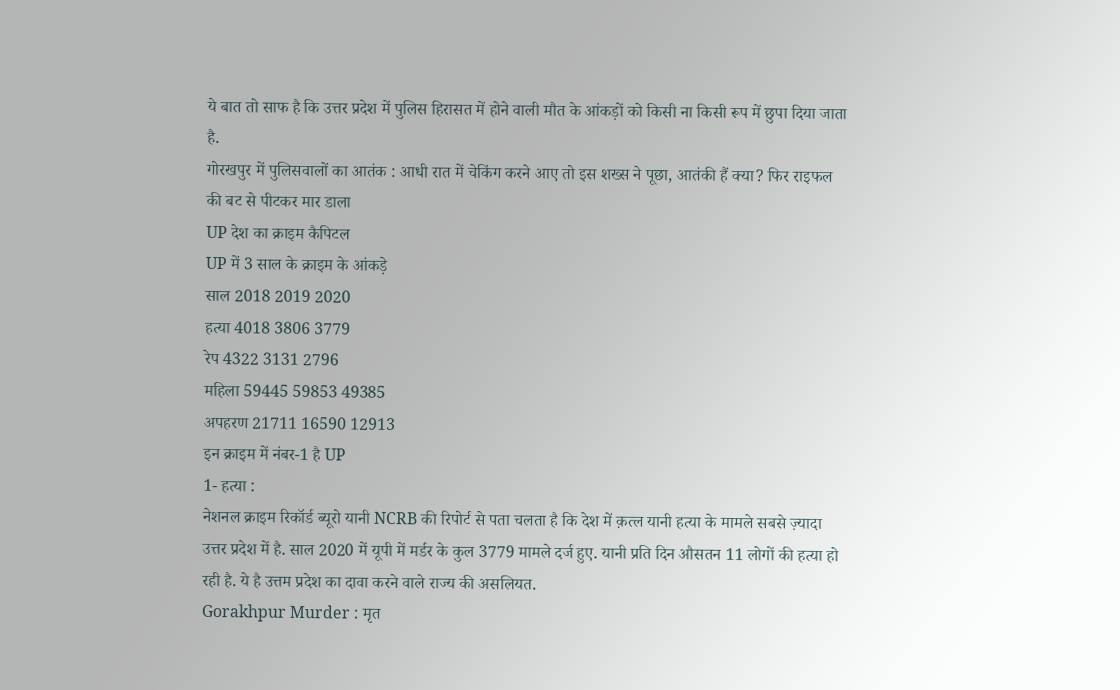ये बात तो साफ है कि उत्तर प्रदेश में पुलिस हिरासत में होने वाली मौत के आंकड़ों को किसी ना किसी रूप में छुपा दिया जाता है.
गोरखपुर में पुलिसवालों का आतंक : आधी रात में चेकिंग करने आए तो इस शख्स ने पूछा, आतंकी हैं क्या? फिर राइफल की बट से पीटकर मार डाला
UP देश का क्राइम कैपिटल
UP में 3 साल के क्राइम के आंकड़े
साल 2018 2019 2020
हत्या 4018 3806 3779
रेप 4322 3131 2796
महिला 59445 59853 49385
अपहरण 21711 16590 12913
इन क्राइम में नंबर-1 है UP
1- हत्या :
नेशनल क्राइम रिकॉर्ड ब्यूरो यानी NCRB की रिपोर्ट से पता चलता है कि देश में क़त्ल यानी हत्या के मामले सबसे ज़्यादा उत्तर प्रदेश में है. साल 2020 में यूपी में मर्डर के कुल 3779 मामले दर्ज हुए. यानी प्रति दिन औसतन 11 लोगों की हत्या हो रही है. ये है उत्तम प्रदेश का दावा करने वाले राज्य की असलियत.
Gorakhpur Murder : मृत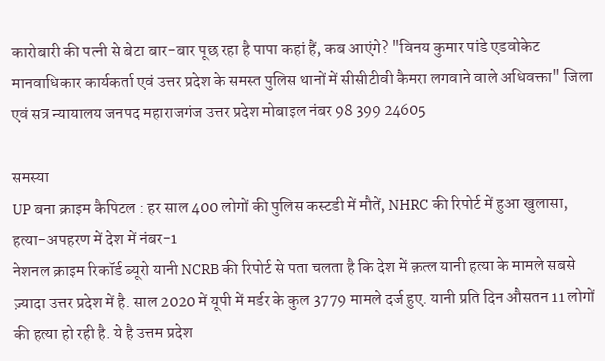कारोबारी की पत्नी से बेटा बार-बार पूछ रहा है पापा कहां हैं, कब आएंगे? "विनय कुमार पांडे एडवोकेट मानवाधिकार कार्यकर्ता एवं उत्तर प्रदेश के समस्त पुलिस थानों में सीसीटीवी कैमरा लगवाने वाले अधिवक्ता" जिला एवं सत्र न्यायालय जनपद महाराजगंज उत्तर प्रदेश मोबाइल नंबर 98 399 24605

समस्या
UP बना क्राइम कैपिटल : हर साल 400 लोगों की पुलिस कस्टडी में मौतें, NHRC की रिपोर्ट में हुआ खुलासा, हत्या-अपहरण में देश में नंबर-1
नेशनल क्राइम रिकॉर्ड ब्यूरो यानी NCRB की रिपोर्ट से पता चलता है कि देश में क़त्ल यानी हत्या के मामले सबसे ज़्यादा उत्तर प्रदेश में है. साल 2020 में यूपी में मर्डर के कुल 3779 मामले दर्ज हुए. यानी प्रति दिन औसतन 11 लोगों की हत्या हो रही है. ये है उत्तम प्रदेश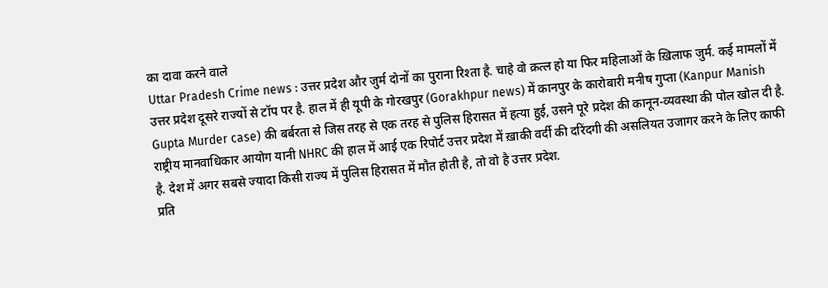का दावा करने वाले
Uttar Pradesh Crime news : उत्तर प्रदेश और जुर्म दोनों का पुराना रिश्ता है. चाहे वो क़त्ल हो या फिर महिलाओं के ख़िलाफ जुर्म. कई मामलों में उत्तर प्रदेश दूसरे राज्यों से टॉप पर है. हाल में ही यूपी के गोरखपुर (Gorakhpur news) में कानपुर के कारोबारी मनीष गुप्ता (Kanpur Manish Gupta Murder case) की बर्बरता से जिस तरह से एक तरह से पुलिस हिरासत में हत्या हुई, उसने पूरे प्रदेश की कानून-व्यवस्था की पोल खोल दी है.
राष्ट्रीय मानवाधिकार आयोग यानी NHRC की हाल में आई एक रिपोर्ट उत्तर प्रदेश में ख़ाकी वर्दी की दरिंदगी की असलियत उजागर करने के लिए काफी है. देश में अगर सबसे ज्यादा किसी राज्य में पुलिस हिरासत में मौत होती है, तो वो है उत्तर प्रदेश.
प्रति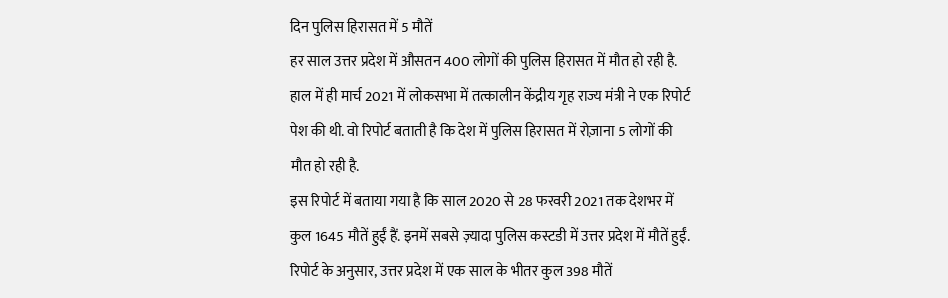दिन पुलिस हिरासत में 5 मौतें
हर साल उत्तर प्रदेश में औसतन 400 लोगों की पुलिस हिरासत में मौत हो रही है. हाल में ही मार्च 2021 में लोकसभा में तत्कालीन केंद्रीय गृह राज्य मंत्री ने एक रिपोर्ट पेश की थी. वो रिपोर्ट बताती है कि देश में पुलिस हिरासत में रोज़ाना 5 लोगों की मौत हो रही है.
इस रिपोर्ट में बताया गया है कि साल 2020 से 28 फरवरी 2021 तक देशभर में कुल 1645 मौतें हुईं हैं. इनमें सबसे ज़्यादा पुलिस कस्टडी में उत्तर प्रदेश में मौतें हुईं. रिपोर्ट के अनुसार, उत्तर प्रदेश में एक साल के भीतर कुल 398 मौतें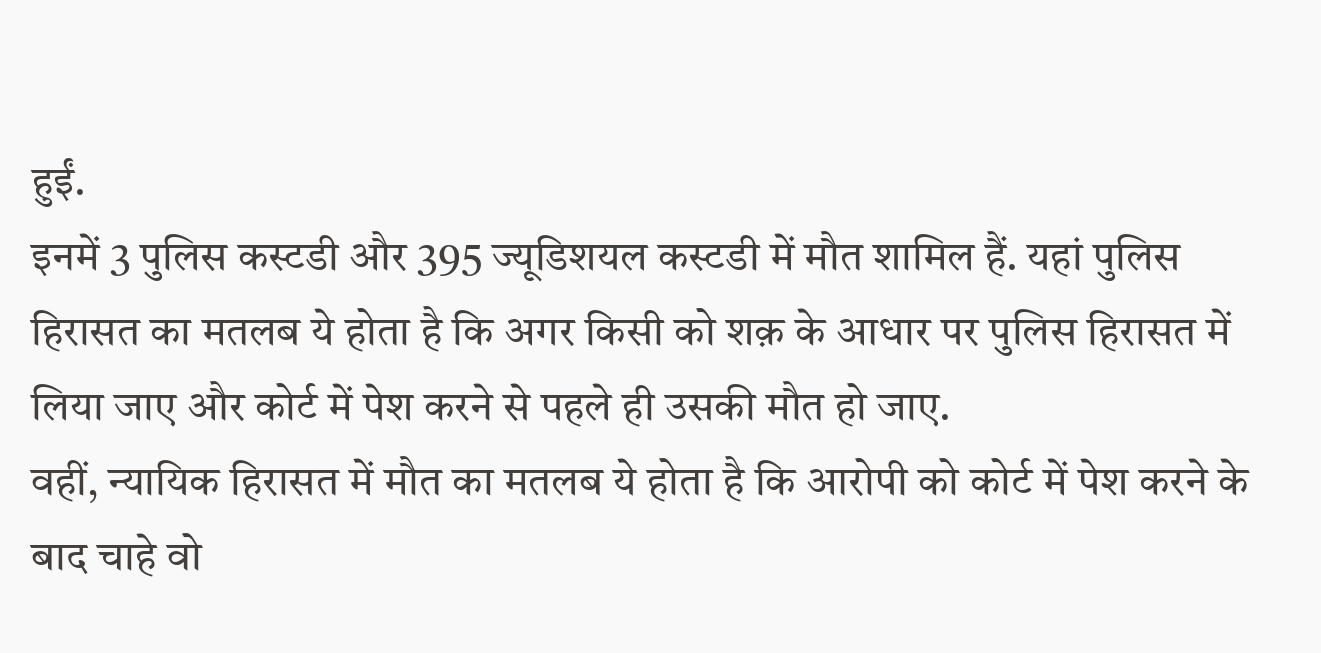हुईं.
इनमें 3 पुलिस कस्टडी और 395 ज्यूडिशयल कस्टडी में मौत शामिल हैं. यहां पुलिस हिरासत का मतलब ये होता है कि अगर किसी को शक़ के आधार पर पुलिस हिरासत में लिया जाए और कोर्ट में पेश करने से पहले ही उसकी मौत हो जाए.
वहीं, न्यायिक हिरासत में मौत का मतलब ये होता है कि आरोपी को कोर्ट में पेश करने के बाद चाहे वो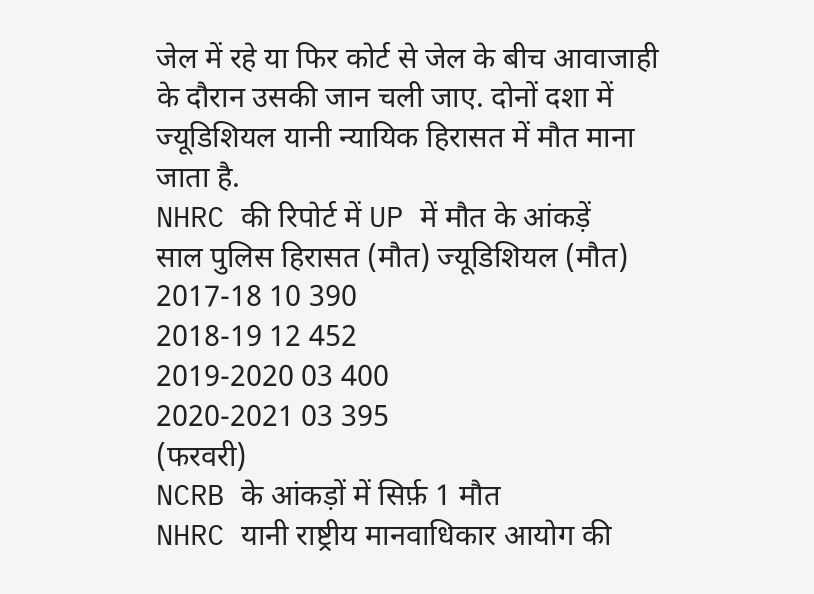जेल में रहे या फिर कोर्ट से जेल के बीच आवाजाही के दौरान उसकी जान चली जाए. दोनों दशा में ज्यूडिशियल यानी न्यायिक हिरासत में मौत माना जाता है.
NHRC की रिपोर्ट में UP में मौत के आंकड़ें
साल पुलिस हिरासत (मौत) ज्यूडिशियल (मौत)
2017-18 10 390
2018-19 12 452
2019-2020 03 400
2020-2021 03 395
(फरवरी)
NCRB के आंकड़ों में सिर्फ़ 1 मौत
NHRC यानी राष्ट्रीय मानवाधिकार आयोग की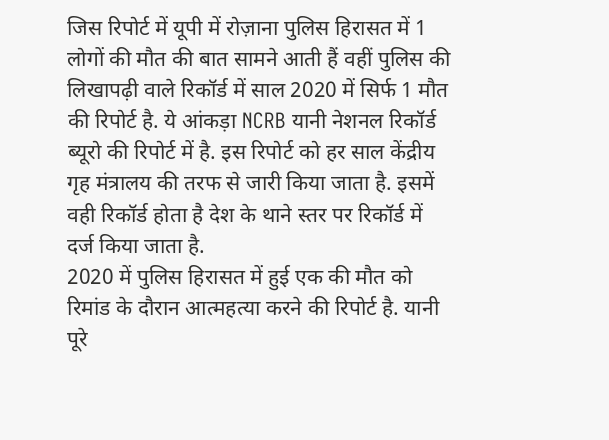जिस रिपोर्ट में यूपी में रोज़ाना पुलिस हिरासत में 1 लोगों की मौत की बात सामने आती हैं वहीं पुलिस की लिखापढ़ी वाले रिकॉर्ड में साल 2020 में सिर्फ 1 मौत की रिपोर्ट है. ये आंकड़ा NCRB यानी नेशनल रिकॉर्ड ब्यूरो की रिपोर्ट में है. इस रिपोर्ट को हर साल केंद्रीय गृह मंत्रालय की तरफ से जारी किया जाता है. इसमें वही रिकॉर्ड होता है देश के थाने स्तर पर रिकॉर्ड में दर्ज किया जाता है.
2020 में पुलिस हिरासत में हुई एक की मौत को रिमांड के दौरान आत्महत्या करने की रिपोर्ट है. यानी पूरे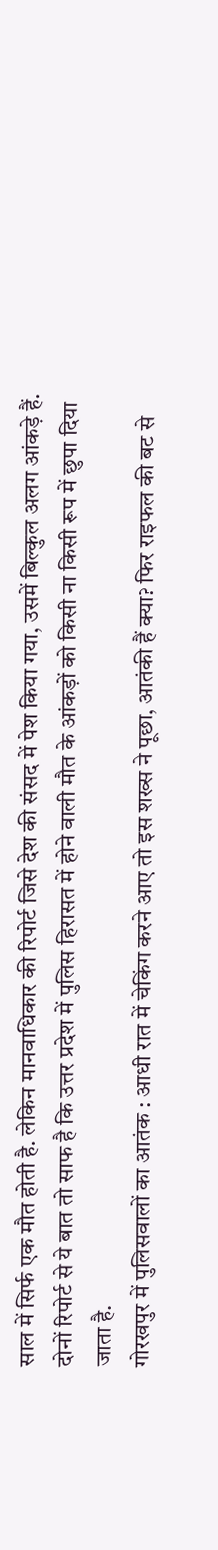साल में सिर्फ एक मौत होती है. लेकिन मानवाधिकार की रिपोर्ट जिसे देश की संसद में पेश किया गया, उसमें बिल्कुल अलग आंकड़े हैं. दोनों रिपोर्ट से ये बात तो साफ है कि उत्तर प्रदेश में पुलिस हिरासत में होने वाली मौत के आंकड़ों को किसी ना किसी रूप में छुपा दिया जाता है.
गोरखपुर में पुलिसवालों का आतंक : आधी रात में चेकिंग करने आए तो इस शख्स ने पूछा, आतंकी हैं क्या? फिर राइफल की बट से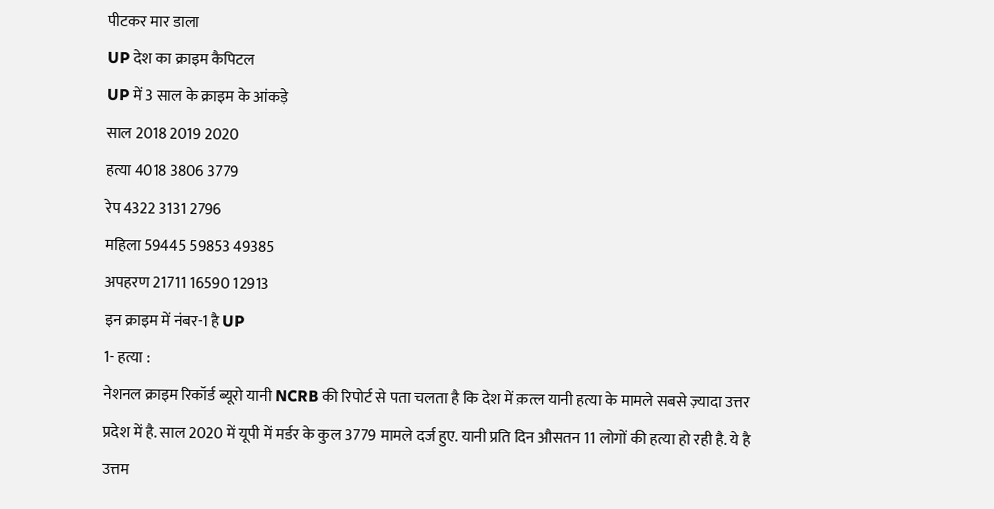पीटकर मार डाला
UP देश का क्राइम कैपिटल
UP में 3 साल के क्राइम के आंकड़े
साल 2018 2019 2020
हत्या 4018 3806 3779
रेप 4322 3131 2796
महिला 59445 59853 49385
अपहरण 21711 16590 12913
इन क्राइम में नंबर-1 है UP
1- हत्या :
नेशनल क्राइम रिकॉर्ड ब्यूरो यानी NCRB की रिपोर्ट से पता चलता है कि देश में क़त्ल यानी हत्या के मामले सबसे ज़्यादा उत्तर प्रदेश में है. साल 2020 में यूपी में मर्डर के कुल 3779 मामले दर्ज हुए. यानी प्रति दिन औसतन 11 लोगों की हत्या हो रही है. ये है उत्तम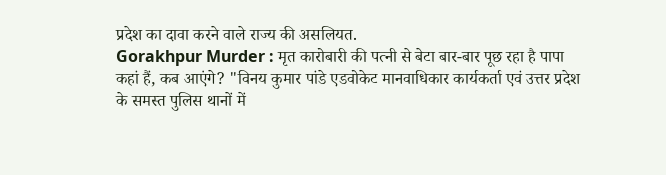प्रदेश का दावा करने वाले राज्य की असलियत.
Gorakhpur Murder : मृत कारोबारी की पत्नी से बेटा बार-बार पूछ रहा है पापा कहां हैं, कब आएंगे? "विनय कुमार पांडे एडवोकेट मानवाधिकार कार्यकर्ता एवं उत्तर प्रदेश के समस्त पुलिस थानों में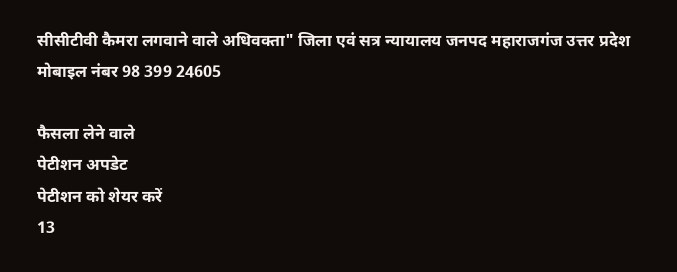सीसीटीवी कैमरा लगवाने वाले अधिवक्ता" जिला एवं सत्र न्यायालय जनपद महाराजगंज उत्तर प्रदेश मोबाइल नंबर 98 399 24605

फैसला लेने वाले
पेटीशन अपडेट
पेटीशन को शेयर करें
13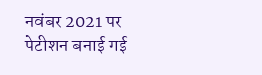नवंबर 2021 पर पेटीशन बनाई गई